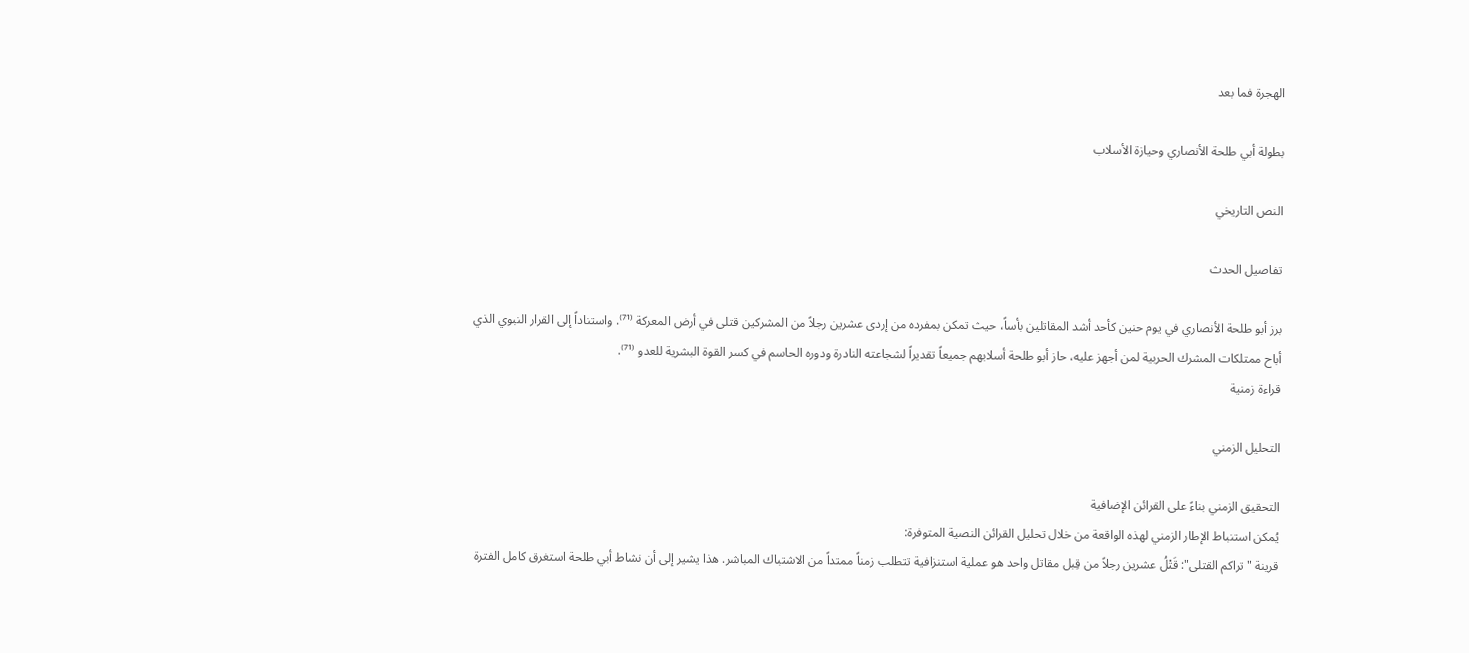الهجرة فما بعد

بطولة أبي طلحة الأنصاري وحيازة الأسلاب

النص التاريخي

تفاصيل الحدث

برز أبو طلحة الأنصاري في يوم حنين كأحد أشد المقاتلين بأساً، حيث تمكن بمفرده من إردى عشرين رجلاً من المشركين قتلى في أرض المعركة ⁽⁷¹⁾. واستناداً إلى القرار النبوي الذي أباح ممتلكات المشرك الحربية لمن أجهز عليه، حاز أبو طلحة أسلابهم جميعاً تقديراً لشجاعته النادرة ودوره الحاسم في كسر القوة البشرية للعدو ⁽⁷¹⁾.
قراءة زمنية

التحليل الزمني

التحقيق الزمني بناءً على القرائن الإضافية
يُمكن استنباط الإطار الزمني لهذه الواقعة من خلال تحليل القرائن النصية المتوفرة:
قرينة "تراكم القتلى": قَتْلُ عشرين رجلاً من قِبل مقاتل واحد هو عملية استنزافية تتطلب زمناً ممتداً من الاشتباك المباشر. هذا يشير إلى أن نشاط أبي طلحة استغرق كامل الفترة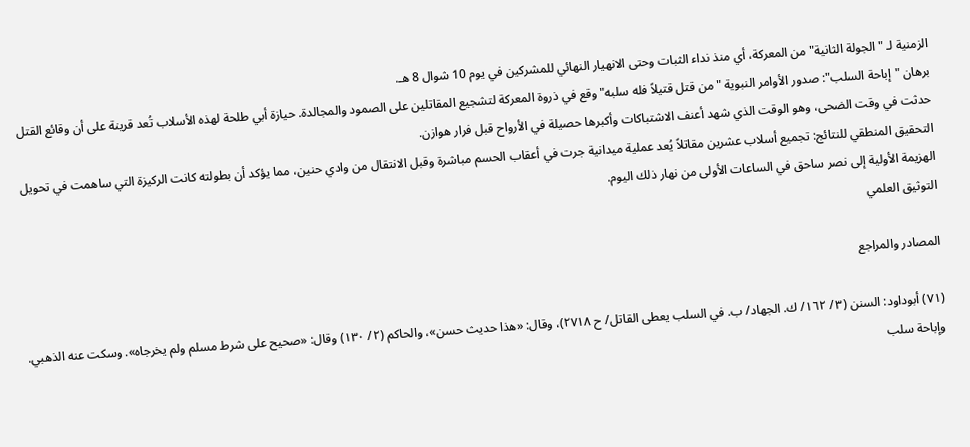الزمنية لـ "الجولة الثانية" من المعركة، أي منذ نداء الثبات وحتى الانهيار النهائي للمشركين في يوم 10 شوال 8 هـ.
برهان "إباحة السلب": صدور الأوامر النبوية "من قتل قتيلاً فله سلبه" وقع في ذروة المعركة لتشجيع المقاتلين على الصمود والمجالدة. حيازة أبي طلحة لهذه الأسلاب تُعد قرينة على أن وقائع القتل حدثت في وقت الضحى، وهو الوقت الذي شهد أعنف الاشتباكات وأكبرها حصيلة في الأرواح قبل فرار هوازن.
التحقيق المنطقي للنتائج: تجميع أسلاب عشرين مقاتلاً يُعد عملية ميدانية جرت في أعقاب الحسم مباشرة وقبل الانتقال من وادي حنين، مما يؤكد أن بطولته كانت الركيزة التي ساهمت في تحويل الهزيمة الأولية إلى نصر ساحق في الساعات الأولى من نهار ذلك اليوم.
التوثيق العلمي

المصادر والمراجع

(٧١) أبوداود: السنن (٣/ ١٦٢/ ك. الجهاد/ ب. في السلب يعطى القاتل/ ح ٢٧١٨)، وقال: «هذا حديث حسن»، والحاكم (٢/ ١٣٠) وقال: «صحيح على شرط مسلم ولم يخرجاه». وسكت عنه الذهبي. وإباحة سلب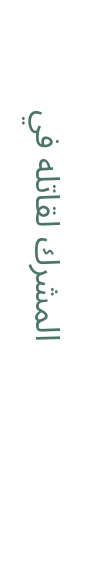المشرك لقاتله في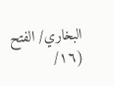البخاري/ الفتح (١٦/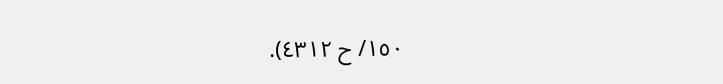١٥٠/ ح ٤٣١٢).